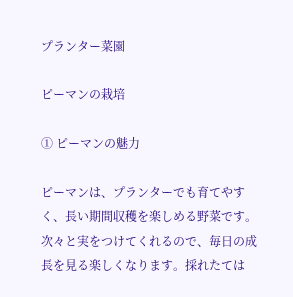プランター菜園

ピーマンの栽培

① ピーマンの魅力

ピーマンは、プランターでも育てやすく、長い期間収穫を楽しめる野菜です。次々と実をつけてくれるので、毎日の成長を見る楽しくなります。採れたては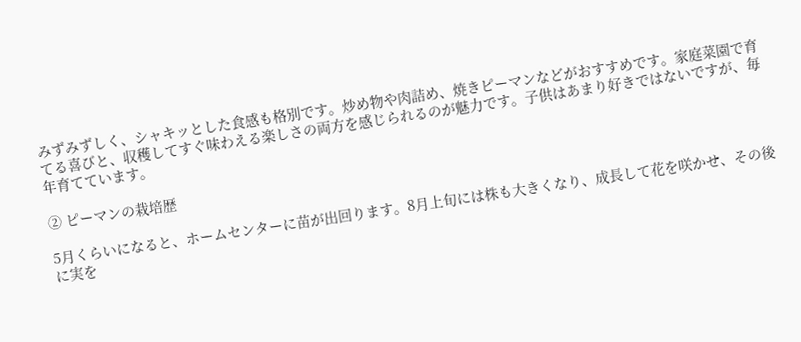みずみずしく、シャキッとした食感も格別です。炒め物や肉詰め、焼きピーマンなどがおすすめです。家庭菜園で育てる喜びと、収穫してすぐ味わえる楽しさの両方を感じられるのが魅力です。子供はあまり好きではないですが、毎年育てています。

② ピーマンの栽培歴

5月くらいになると、ホームセンターに苗が出回ります。8月上旬には株も大きくなり、成長して花を咲かせ、その後に実を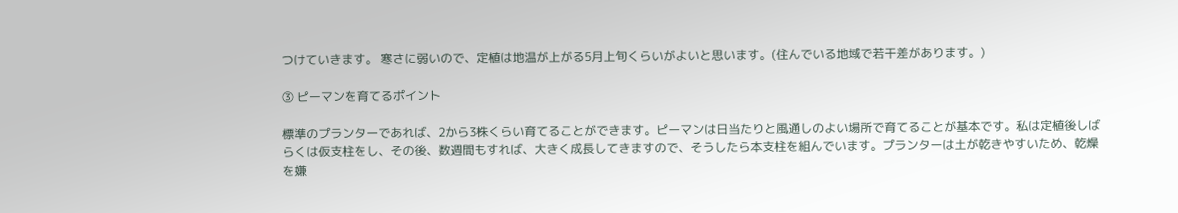つけていきます。 寒さに弱いので、定植は地温が上がる5月上旬くらいがよいと思います。(住んでいる地域で若干差があります。)

③ ピーマンを育てるポイント

標準のプランターであれば、2から3株くらい育てることができます。ピーマンは日当たりと風通しのよい場所で育てることが基本です。私は定植後しばらくは仮支柱をし、その後、数週間もすれば、大きく成長してきますので、そうしたら本支柱を組んでいます。プランターは土が乾きやすいため、乾燥を嫌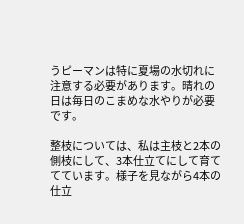うピーマンは特に夏場の水切れに注意する必要があります。晴れの日は毎日のこまめな水やりが必要です。

整枝については、私は主枝と2本の側枝にして、3本仕立てにして育ててています。様子を見ながら4本の仕立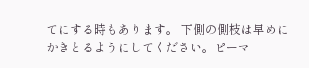てにする時もあります。 下側の側枝は早めにかきとるようにしてください。ピーマ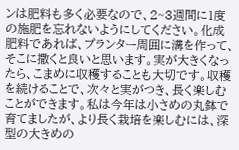ンは肥料も多く必要なので、2~3週間に1度の施肥を忘れないようにしてください。化成肥料であれば、プランター周囲に溝を作って、そこに撒くと良いと思います。実が大きくなったら、こまめに収穫することも大切です。収穫を続けることで、次々と実がつき、長く楽しむことができます。私は今年は小さめの丸鉢で育てましたが、より長く栽培を楽しむには、深型の大きめの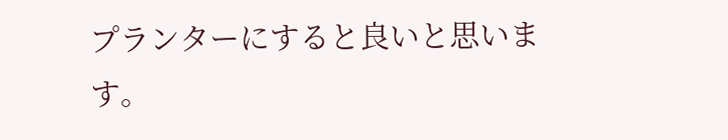プランターにすると良いと思います。